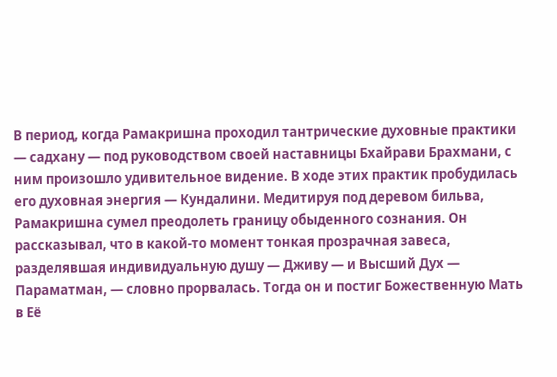В период, когда Рамакришна проходил тантрические духовные практики — садхану — под руководством своей наставницы Бхайрави Брахмани, с ним произошло удивительное видение. В ходе этих практик пробудилась его духовная энергия — Кундалини. Медитируя под деревом бильва, Рамакришна сумел преодолеть границу обыденного сознания. Он рассказывал, что в какой-то момент тонкая прозрачная завеса, разделявшая индивидуальную душу — Дживу — и Высший Дух — Параматман, — словно прорвалась. Тогда он и постиг Божественную Мать в Её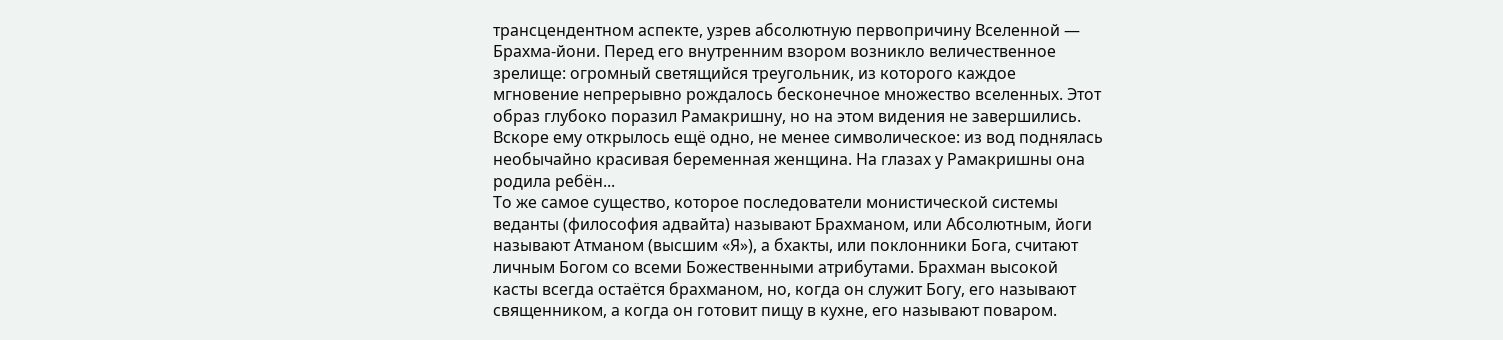трансцендентном аспекте, узрев абсолютную первопричину Вселенной — Брахма-йони. Перед его внутренним взором возникло величественное зрелище: огромный светящийся треугольник, из которого каждое мгновение непрерывно рождалось бесконечное множество вселенных. Этот образ глубоко поразил Рамакришну, но на этом видения не завершились. Вскоре ему открылось ещё одно, не менее символическое: из вод поднялась необычайно красивая беременная женщина. На глазах у Рамакришны она родила ребён...
То же самое существо, которое последователи монистической системы веданты (философия адвайта) называют Брахманом, или Абсолютным, йоги называют Атманом (высшим «Я»), а бхакты, или поклонники Бога, считают личным Богом со всеми Божественными атрибутами. Брахман высокой касты всегда остаётся брахманом, но, когда он служит Богу, его называют священником, а когда он готовит пищу в кухне, его называют поваром.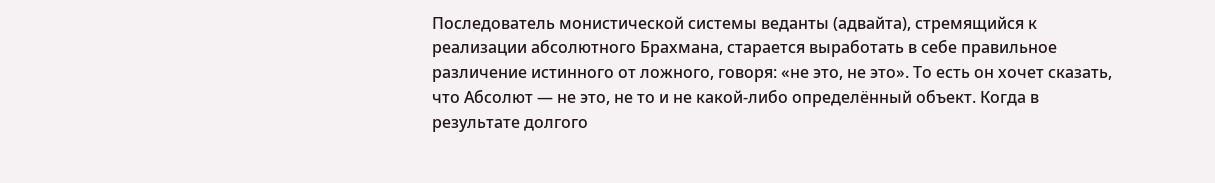Последователь монистической системы веданты (адвайта), стремящийся к реализации абсолютного Брахмана, старается выработать в себе правильное различение истинного от ложного, говоря: «не это, не это». То есть он хочет сказать, что Абсолют — не это, не то и не какой‑либо определённый объект. Когда в результате долгого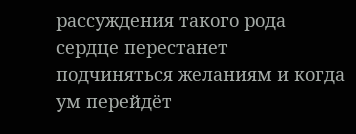рассуждения такого рода сердце перестанет подчиняться желаниям и когда ум перейдёт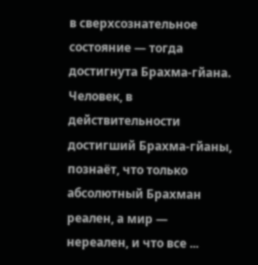в сверхсознательное состояние — тогда достигнута Брахма‑гйана. Человек, в действительности достигший Брахма‑гйаны, познаёт, что только абсолютный Брахман реален, а мир — нереален, и что все ...